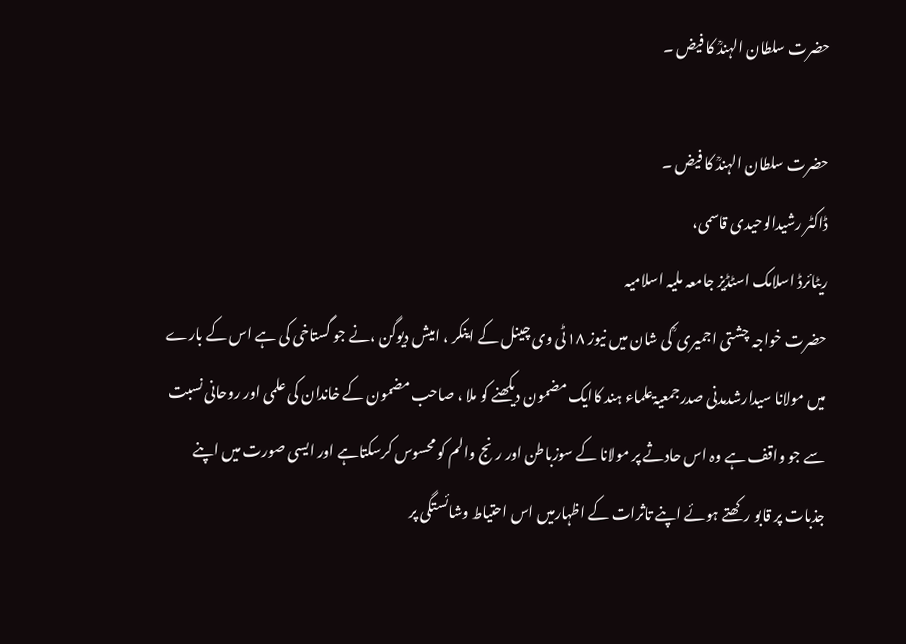حضرت سلطان الہندؒ کا فیض ۔

حضرت سلطان الہندؒ کا فیض ۔
ڈاکٹر رشیدالوحیدی قاسمی،
ریٹائرڈ اسلامک اسٹڈیز جامعہ ملیہ اسلامیہ
حضرت خواجہ چشتی اجمیری ؒ کی شان میں نیوز ۱۸ٹی وی چینل کے اینکر ، امیش دیوگن ،نے جو گستاخی کی ہے اس کے بارے میں مولانا سیدارشدمدنی صدرجمعیۃعلماء ہند کاایک مضمون دیکھنے کو ملا ، صاحب مضمون کے خاندان کی علمی اور روحانی نسبت سے جو واقف ہے وہ اس حادثے پر مولانا کے سوزباطن اور رنج والم کو محسوس کرسکتاہے اور ایسی صورت میں اپنے جذبات پر قابو رکھتے ہوئے اپنے تاثرات کے اظہارمیں اس احتیاط وشائستگی پر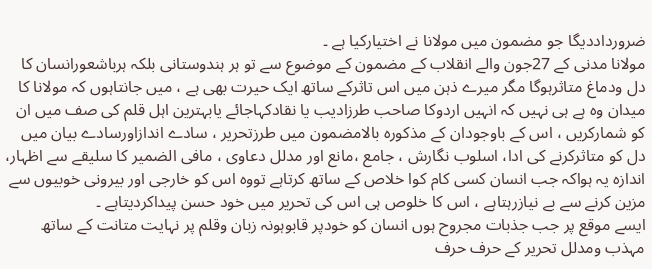ضرورداددیگا جو مضمون میں مولانا نے اختیارکیا ہے ۔
مولانا مدنی کے 27جون والے انقلاب کے مضمون کے موضوع سے تو ہر ہندوستانی بلکہ ہرباشعورانسان کا دل ودماغ متاثرہوگا مگر میرے ذہن میں اس تاثرکے ساتھ ایک حیرت بھی ہے ، میں جانتاہوں کہ مولانا کا میدان وہ ہے ہی نہیں کہ انہیں اردوکا صاحب طرزادیب یا نقادکہاجائے یابہترین اہل قلم کی صف میں ان کو شمارکریں ، اس کے باوجودان کے مذکورہ بالامضمون میں طرزتحریر ، سادے اندازاورسادے بیان میں دل کو متاثرکرنے کی ادا، اسلوب نگارش ، جامع ،مانع اور مدلل دعاوی ، مافی الضمیر کا سلیقے سے اظہار، اندازہ یہ ہواکہ جب انسان کسی کام کوا خلاص کے ساتھ کرتاہے تووہ اس کو خارجی اور بیرونی خوبیوں سے مزین کرنے سے بے نیازرہتاہے ، اس کا خلوص ہی اس کی تحریر میں خود حسن پیداکردیتاہے ۔
ایسے موقع پر جب جذبات مجروح ہوں انسان کو خودپر قابوہونہ زبان وقلم پر نہایت متانت کے ساتھ مہذب ومدلل تحریر کے حرف حرف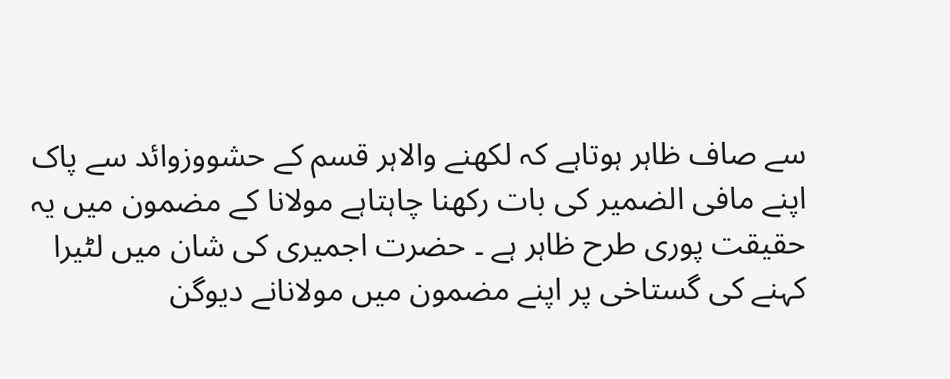سے صاف ظاہر ہوتاہے کہ لکھنے والاہر قسم کے حشووزوائد سے پاک اپنے مافی الضمیر کی بات رکھنا چاہتاہے مولانا کے مضمون میں یہ حقیقت پوری طرح ظاہر ہے ۔ حضرت اجمیری کی شان میں لٹیرا کہنے کی گستاخی پر اپنے مضمون میں مولانانے دیوگن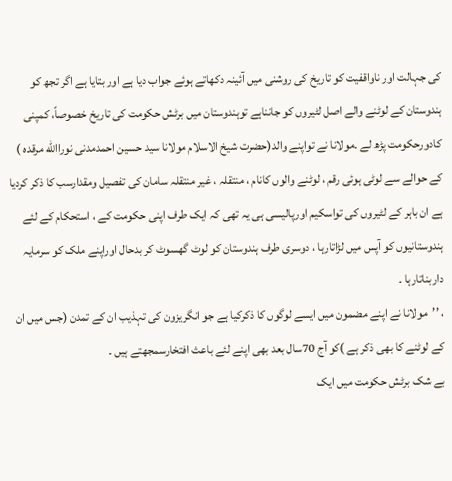کی جہالت اور ناواقفیت کو تاریخ کی روشنی میں آئینہ دکھاتے ہوئے جواب دیا ہے اور بتایا ہے اگر تجھ کو ہندوستان کے لوٹنے والے اصل لٹیروں کو جانناہے توہندوستان میں برٹش حکومت کی تاریخ خصوصاً، کمپنی کادورحکومت پڑھ لے ۔مولانا نے تواپنے والد(حضرت شیخ الاسلام مولانا سید حسین احمدمدنی نوراالله مرقدہ ) کے حوالے سے لوٹی ہوئی رقم ، لوٹنے والوں کانام ، منتقلہ ، غیر منتقلہ سامان کی تفصیل ومقدارسب کا ذکر کردیا ہے ان باہر کے لٹیروں کی تواسکیم اورپالیسی ہی یہ تھی کہ ایک طرف اپنی حکومت کے ، استحکام کے لئے ہندوستانیوں کو آپس میں لڑاتارہا ، دوسری طرف ہندوستان کو لوٹ گھسوٹ کر بدحال اوراپنے ملک کو سرمایہ داربناتارہا ۔
، ’’مولانا نے اپنے مضمون میں ایسے لوگوں کا ذکرکیا ہے جو انگریزون کی تہذیب ان کے تمدن (جس میں ان کے لوٹنے کا بھی ذکر ہے )کو آج 70سال بعد بھی اپنے لئے باعث افتخارسمجھتے ہیں ۔
بے شک برٹش حکومت میں ایک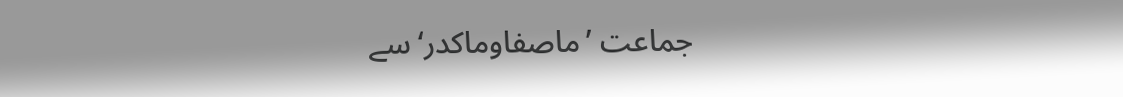جماعت ’ماصفاوماکدر‘سے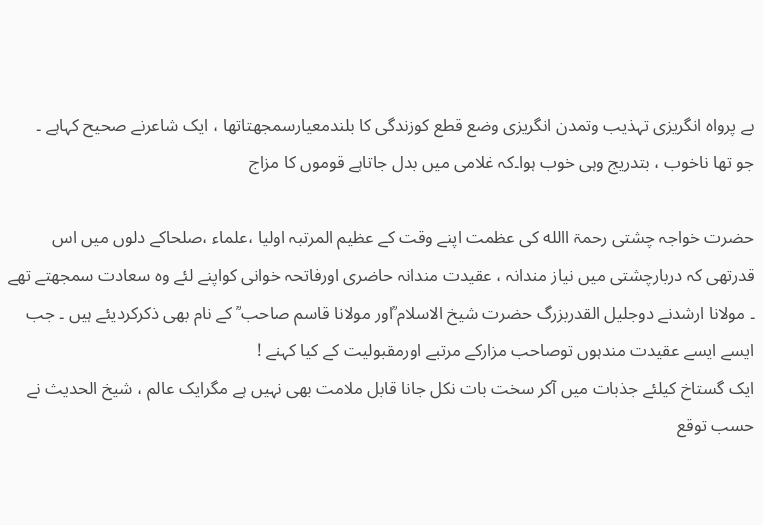بے پرواہ انگریزی تہذیب وتمدن انگریزی وضع قطع کوزندگی کا بلندمعیارسمجھتاتھا ، ایک شاعرنے صحیح کہاہے ۔
جو تھا ناخوب ، بتدریج وہی خوب ہوا۔کہ غلامی میں بدل جاتاہے قوموں کا مزاج

حضرت خواجہ چشتی رحمۃ االله کی عظمت اپنے وقت کے عظیم المرتبہ اولیا ،علماء ،صلحاکے دلوں میں اس قدرتھی کہ دربارچشتی میں نیاز مندانہ ، عقیدت مندانہ حاضری اورفاتحہ خوانی کواپنے لئے وہ سعادت سمجھتے تھے ۔ مولانا ارشدنے دوجلیل القدربزرگ حضرت شیخ الاسلام ؒاور مولانا قاسم صاحب ؒ کے نام بھی ذکرکردیئے ہیں ۔ جب ایسے ایسے عقیدت مندہوں توصاحب مزارکے مرتبے اورمقبولیت کے کیا کہنے !
ایک گستاخ کیلئے جذبات میں آکر سخت بات نکل جانا قابل ملامت بھی نہیں ہے مگرایک عالم ، شیخ الحدیث نے حسب توقع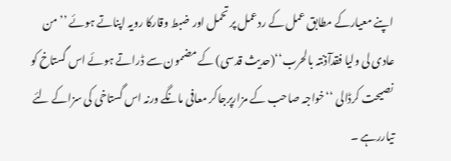اپنے معیارکے مطابق عمل کے ردعمل پر تحمل اور ضبط وقارکا رویہ اپناتے ہوئے ’’من عادی لی ولیا فقدآذنتہ بالحرب‘‘(حدیث قدسی) کے مضمون سے ڈراتے ہوئے اس گستاخ کو نصیحت کرڈالی ‘‘خواجہ صاحب کے مزارپرجاکر معافی مانگے ورنہ اس گستاخی کی سزاکے لئے تیاررہے ۔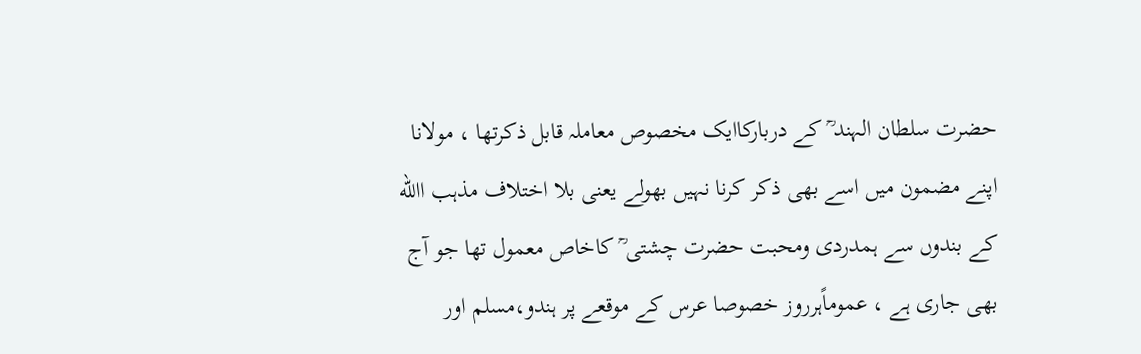حضرت سلطان الہند ؒ کے دربارکاایک مخصوص معاملہ قابل ذکرتھا ، مولانا اپنے مضمون میں اسے بھی ذکر کرنا نہیں بھولے یعنی بلا اختلاف مذہب االله کے بندوں سے ہمدردی ومحبت حضرت چشتی ؒ کاخاص معمول تھا جو آج بھی جاری ہے ، عموماًہرروز خصوصا عرس کے موقعے پر ہندو،مسلم اور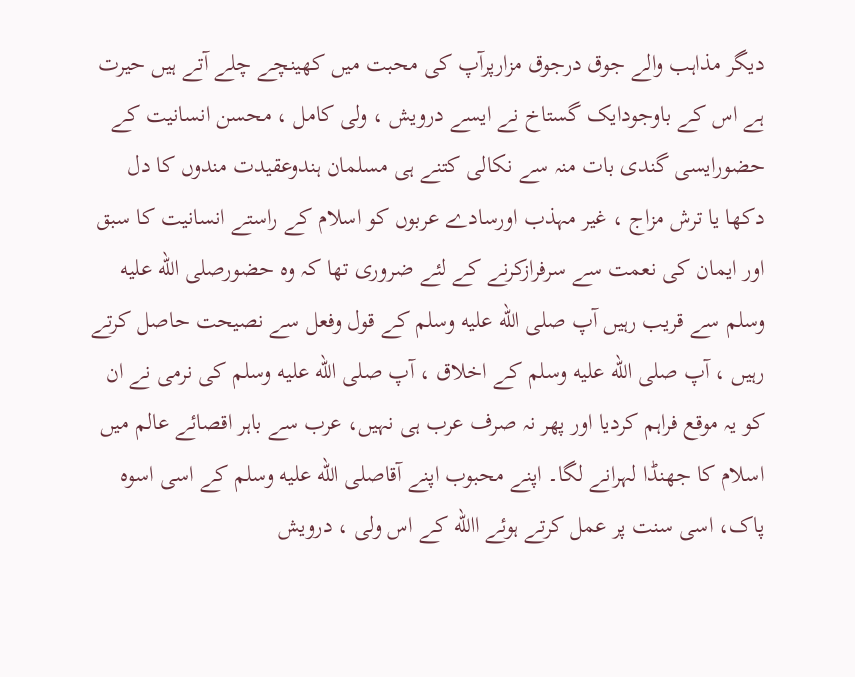دیگر مذاہب والے جوق درجوق مزارپرآپ کی محبت میں کھینچے چلے آتے ہیں حیرت ہے اس کے باوجودایک گستاخ نے ایسے درویش ، ولی کامل ، محسن انسانیت کے حضورایسی گندی بات منہ سے نکالی کتنے ہی مسلمان ہندوعقیدت مندوں کا دل دکھا یا ترش مزاج ، غیر مہذب اورسادے عربوں کو اسلام کے راستے انسانیت کا سبق اور ایمان کی نعمت سے سرفرازکرنے کے لئے ضروری تھا کہ وہ حضورصلى الله عليه وسلم سے قریب رہیں آپ صلى الله عليه وسلم کے قول وفعل سے نصیحت حاصل کرتے رہیں ، آپ صلى الله عليه وسلم کے اخلاق ، آپ صلى الله عليه وسلم کی نرمی نے ان کو یہ موقع فراہم کردیا اور پھر نہ صرف عرب ہی نہیں، عرب سے باہر اقصائے عالم میں اسلام کا جھنڈا لہرانے لگا۔ اپنے محبوب اپنے آقاصلى الله عليه وسلم کے اسی اسوہ پاک، اسی سنت پر عمل کرتے ہوئے االله کے اس ولی ، درویش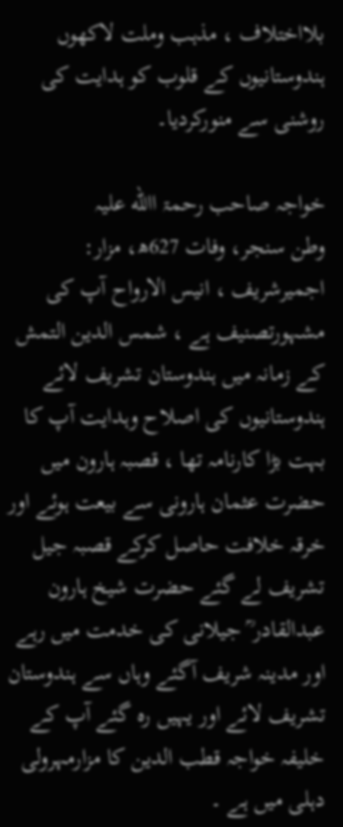بلااختلاف ، مذہب وملت لاکھوں ہندوستانیوں کے قلوب کو ہدایت کی روشنی سے منورکردیا۔

خواجہ صاحب رحمۃ االله علیہ
وطن سنجر، وفات 627ھ، مزار: اجمیرشریف ، انیس الارواح آپ کی مشہورتصنیف ہے ، شمس الدین التمش کے زمانہ میں ہندوستان تشریف لائے ہندوستانیوں کی اصلاح وہدایت آپ کا بہت بڑا کارنامہ تھا ، قصبہ ہارون میں حضرت عثمان ہارونی سے بیعت ہوئے اور خرقہ خلافت حاصل کرکے قصبہ جیل تشریف لے گئے حضرت شیخ ہارون عبدالقادر ؒ جیلانی کی خدمت میں رہے اور مدینہ شریف آگئے وہاں سے ہندوستان تشریف لائے اور یہیں رہ گئے آپ کے خلیفہ خواجہ قطب الدین کا مزارمہرولی دہلی میں ہے ۔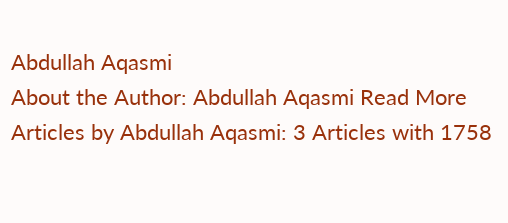Abdullah Aqasmi
About the Author: Abdullah Aqasmi Read More Articles by Abdullah Aqasmi: 3 Articles with 1758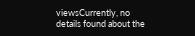viewsCurrently, no details found about the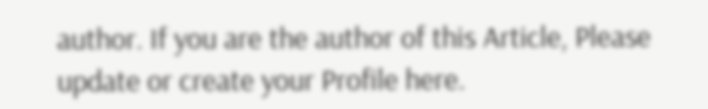author. If you are the author of this Article, Please update or create your Profile here.